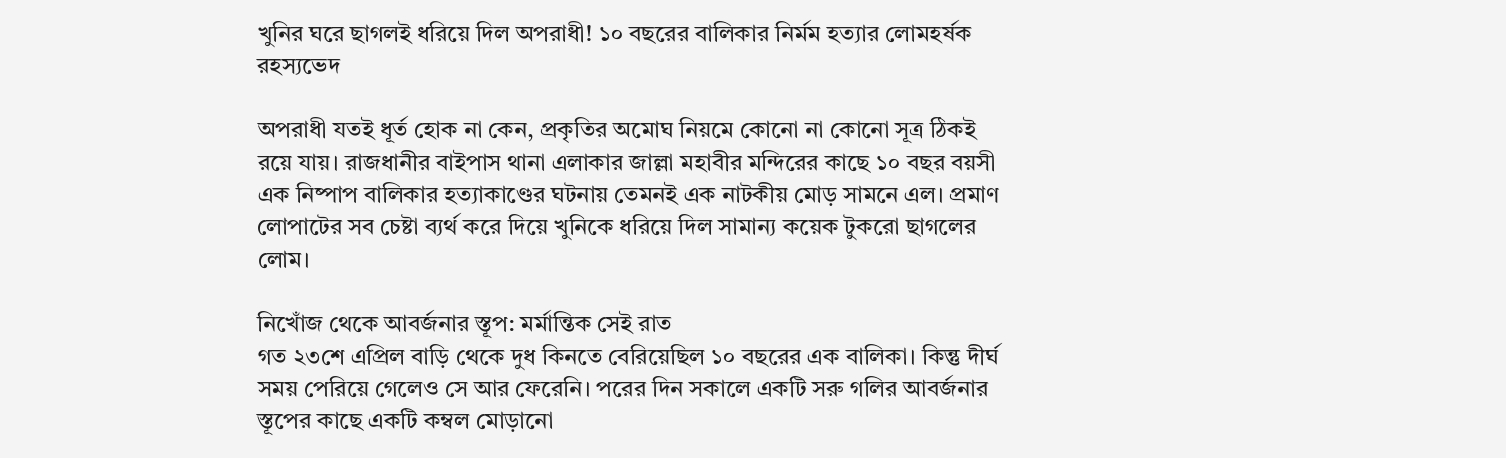খুনির ঘরে ছাগলই ধরিয়ে দিল অপরাধী! ১০ বছরের বালিকার নির্মম হত্যার লোমহর্ষক রহস্যভেদ

অপরাধী যতই ধূর্ত হোক না কেন, প্রকৃতির অমোঘ নিয়মে কোনো না কোনো সূত্র ঠিকই রয়ে যায়। রাজধানীর বাইপাস থানা এলাকার জাল্লা মহাবীর মন্দিরের কাছে ১০ বছর বয়সী এক নিষ্পাপ বালিকার হত্যাকাণ্ডের ঘটনায় তেমনই এক নাটকীয় মোড় সামনে এল। প্রমাণ লোপাটের সব চেষ্টা ব্যর্থ করে দিয়ে খুনিকে ধরিয়ে দিল সামান্য কয়েক টুকরো ছাগলের লোম।

নিখোঁজ থেকে আবর্জনার স্তূপ: মর্মান্তিক সেই রাত
গত ২৩শে এপ্রিল বাড়ি থেকে দুধ কিনতে বেরিয়েছিল ১০ বছরের এক বালিকা। কিন্তু দীর্ঘ সময় পেরিয়ে গেলেও সে আর ফেরেনি। পরের দিন সকালে একটি সরু গলির আবর্জনার স্তূপের কাছে একটি কম্বল মোড়ানো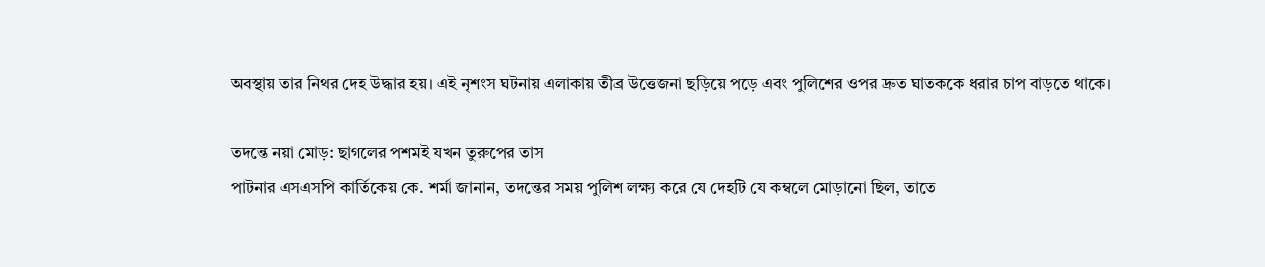অবস্থায় তার নিথর দেহ উদ্ধার হয়। এই নৃশংস ঘটনায় এলাকায় তীব্র উত্তেজনা ছড়িয়ে পড়ে এবং পুলিশের ওপর দ্রুত ঘাতককে ধরার চাপ বাড়তে থাকে।

তদন্তে নয়া মোড়: ছাগলের পশমই যখন তুরুপের তাস
পাটনার এসএসপি কার্তিকেয় কে. শর্মা জানান, তদন্তের সময় পুলিশ লক্ষ্য করে যে দেহটি যে কম্বলে মোড়ানো ছিল, তাতে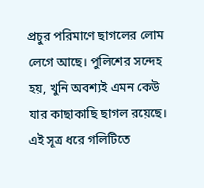প্রচুর পরিমাণে ছাগলের লোম লেগে আছে। পুলিশের সন্দেহ হয়, খুনি অবশ্যই এমন কেউ যার কাছাকাছি ছাগল রয়েছে। এই সূত্র ধরে গলিটিতে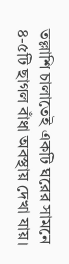তল্লাশি চালাতেই একটি ঘরের সামনে ৪-৫টি ছাগল বাঁধা অবস্থায় দেখা যায়।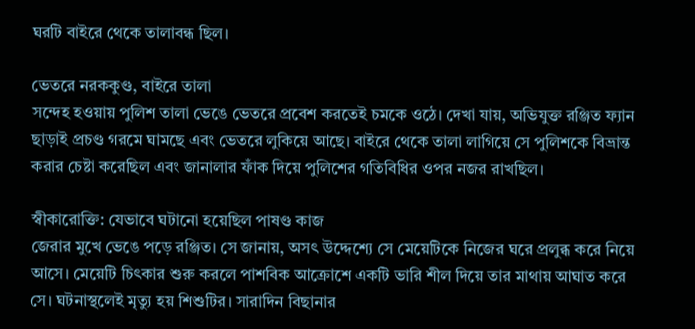ঘরটি বাইরে থেকে তালাবন্ধ ছিল।

ভেতরে নরককুণ্ড, বাইরে তালা
সন্দেহ হওয়ায় পুলিশ তালা ভেঙে ভেতরে প্রবেশ করতেই চমকে ওঠে। দেখা যায়, অভিযুক্ত রঞ্জিত ফ্যান ছাড়াই প্রচণ্ড গরমে ঘামছে এবং ভেতরে লুকিয়ে আছে। বাইরে থেকে তালা লাগিয়ে সে পুলিশকে বিভ্রান্ত করার চেষ্টা করেছিল এবং জানালার ফাঁক দিয়ে পুলিশের গতিবিধির ওপর নজর রাখছিল।

স্বীকারোক্তি: যেভাবে ঘটানো হয়েছিল পাষণ্ড কাজ
জেরার মুখে ভেঙে পড়ে রঞ্জিত। সে জানায়, অসৎ উদ্দেশ্যে সে মেয়েটিকে নিজের ঘরে প্রলুব্ধ করে নিয়ে আসে। মেয়েটি চিৎকার শুরু করলে পাশবিক আক্রোশে একটি ভারি শীল দিয়ে তার মাথায় আঘাত করে সে। ঘটনাস্থলেই মৃত্যু হয় শিশুটির। সারাদিন বিছানার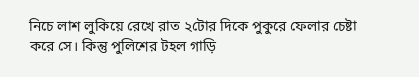নিচে লাশ লুকিয়ে রেখে রাত ২টোর দিকে পুকুরে ফেলার চেষ্টা করে সে। কিন্তু পুলিশের টহল গাড়ি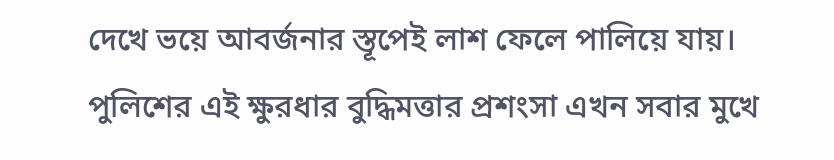দেখে ভয়ে আবর্জনার স্তূপেই লাশ ফেলে পালিয়ে যায়। পুলিশের এই ক্ষুরধার বুদ্ধিমত্তার প্রশংসা এখন সবার মুখে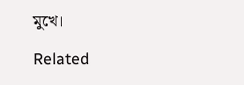মুখে।

Related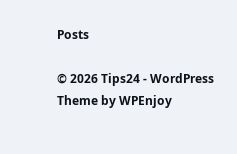Posts

© 2026 Tips24 - WordPress Theme by WPEnjoy